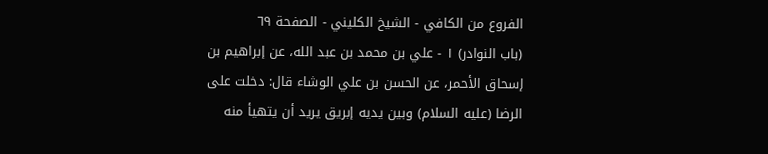الفروع من الكافي - الشيخ الكليني - الصفحة ٦٩
(باب النوادر) ١ - علي بن محمد بن عبد الله، عن إبراهيم بن إسحاق الأحمر، عن الحسن بن علي الوشاء قال: دخلت على الرضا (عليه السلام) وبين يديه إبريق يريد أن يتهيأ منه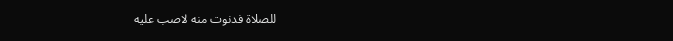للصلاة فدنوت منه لاصب عليه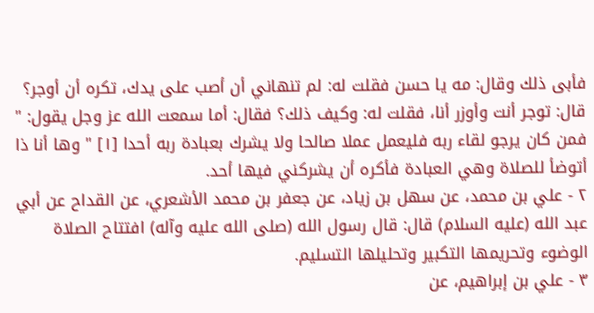فأبى ذلك وقال: مه يا حسن فقلت له: لم تنهاني أن أصب على يدك، تكره أن أوجر؟ قال: توجر أنت وأوزر أنا، فقلت له: وكيف ذلك؟ فقال: أما سمعت الله عز وجل يقول: " فمن كان يرجو لقاء ربه فليعمل عملا صالحا ولا يشرك بعبادة ربه أحدا [١] " وها أنا ذا أتوضأ للصلاة وهي العبادة فأكره أن يشركني فيها أحد.
٢ - علي بن محمد، عن سهل بن زياد، عن جعفر بن محمد الأشعري، عن القداح عن أبي عبد الله (عليه السلام) قال: قال رسول الله (صلى الله عليه وآله) افتتاح الصلاة الوضوء وتحريمها التكبير وتحليلها التسليم.
٣ - علي بن إبراهيم، عن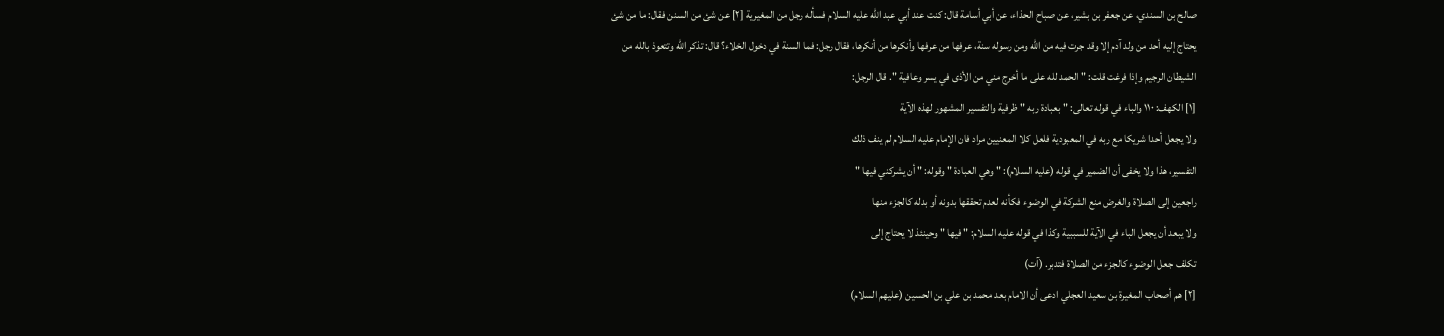صالح بن السندي، عن جعفر بن بشير، عن صباح الحذاء، عن أبي أسامة قال: كنت عند أبي عبد الله عليه السلام فسأله رجل من المغيرية [٢] عن شئ من السنن فقال: ما من شئ يحتاج إليه أحد من ولد آدم إلا وقد جرت فيه من الله ومن رسوله سنة، عرفها من عرفها وأنكرها من أنكرها، فقال رجل: فما السنة في دخول الخلاء؟ قال: تذكر الله وتتعوذ بالله من الشيطان الرجيم وإذا فرغت قلت: " الحمد لله على ما أخرج مني من الأذى في يسر وعافية ". قال الرجل:
[١] الكهف: ١١٠ والباء في قوله تعالى: " بعبادة ربه " ظرفية والتفسير المشهور لهذه الآية
ولا يجعل أحدا شريكا مع ربه في المعبودية فلعل كلا المعنيين مراد فان الإمام عليه السلام لم ينف ذلك
التفسير، هذا ولا يخفى أن الضمير في قوله (عليه السلام): " وهي العبادة " وقوله: " أن يشركني فيها "
راجعين إلى الصلاة والغرض منع الشركة في الوضوء فكأنه لعدم تحققها بدونه أو بدله كالجزء منها
ولا يبعد أن يجعل الباء في الآية للسببية وكذا في قوله عليه السلام: " فيها " وحينئذ لا يحتاج إلى
تكلف جعل الوضوء كالجزء من الصلاة فتدبر. (آت)
[٢] هم أصحاب المغيرة بن سعيد العجلي ادعى أن الامام بعد محمد بن علي بن الحسين (عليهم السلام)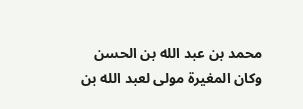محمد بن عبد الله بن الحسن وكان المغيرة مولى لعبد الله بن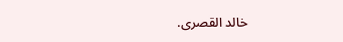خالد القصرى.